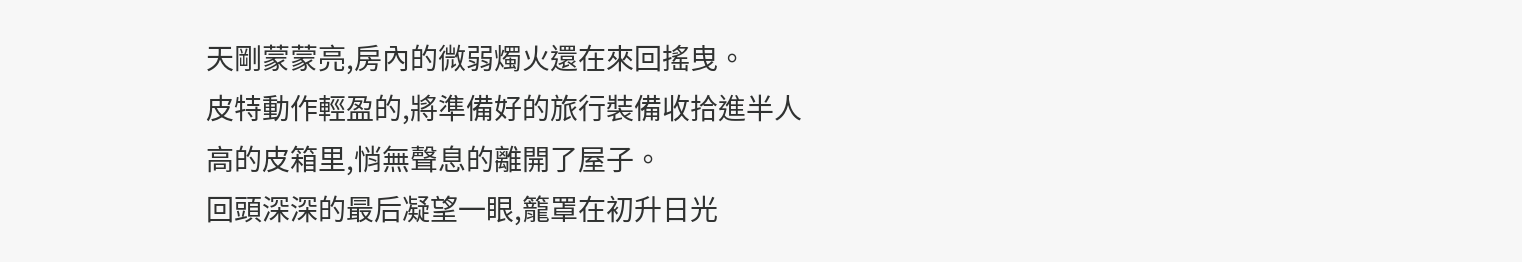天剛蒙蒙亮,房內的微弱燭火還在來回搖曳。
皮特動作輕盈的,將準備好的旅行裝備收拾進半人高的皮箱里,悄無聲息的離開了屋子。
回頭深深的最后凝望一眼,籠罩在初升日光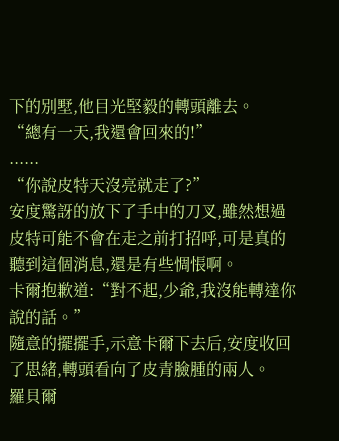下的別墅,他目光堅毅的轉頭離去。
“總有一天,我還會回來的!”
......
“你說皮特天沒亮就走了?”
安度驚訝的放下了手中的刀叉,雖然想過皮特可能不會在走之前打招呼,可是真的聽到這個消息,還是有些惆悵啊。
卡爾抱歉道:“對不起,少爺,我沒能轉達你說的話。”
隨意的擺擺手,示意卡爾下去后,安度收回了思緒,轉頭看向了皮青臉腫的兩人。
羅貝爾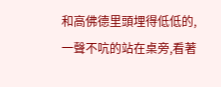和高佛德里頭埋得低低的,一聲不吭的站在桌旁,看著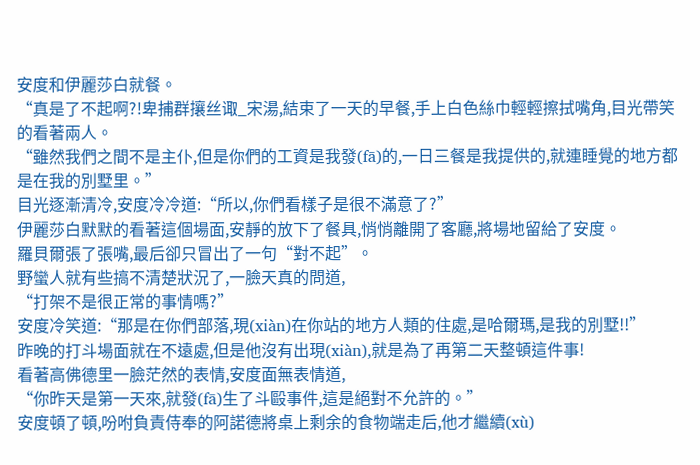安度和伊麗莎白就餐。
“真是了不起啊?!卑捕群攘丝诹_宋湯,結束了一天的早餐,手上白色絲巾輕輕擦拭嘴角,目光帶笑的看著兩人。
“雖然我們之間不是主仆,但是你們的工資是我發(fā)的,一日三餐是我提供的,就連睡覺的地方都是在我的別墅里。”
目光逐漸清冷,安度冷冷道:“所以,你們看樣子是很不滿意了?”
伊麗莎白默默的看著這個場面,安靜的放下了餐具,悄悄離開了客廳,將場地留給了安度。
羅貝爾張了張嘴,最后卻只冒出了一句“對不起”。
野蠻人就有些搞不清楚狀況了,一臉天真的問道,
“打架不是很正常的事情嗎?”
安度冷笑道:“那是在你們部落,現(xiàn)在你站的地方人類的住處,是哈爾瑪,是我的別墅!!”
昨晚的打斗場面就在不遠處,但是他沒有出現(xiàn),就是為了再第二天整頓這件事!
看著高佛德里一臉茫然的表情,安度面無表情道,
“你昨天是第一天來,就發(fā)生了斗毆事件,這是絕對不允許的。”
安度頓了頓,吩咐負責侍奉的阿諾德將桌上剩余的食物端走后,他才繼續(xù)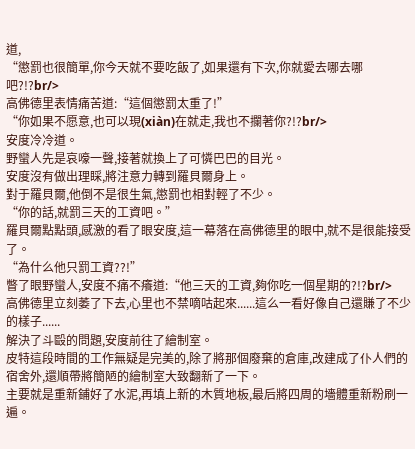道,
“懲罰也很簡單,你今天就不要吃飯了,如果還有下次,你就愛去哪去哪吧?!?br/>
高佛德里表情痛苦道:“這個懲罰太重了!”
“你如果不愿意,也可以現(xiàn)在就走,我也不攔著你?!?br/>
安度冷冷道。
野蠻人先是哀嚎一聲,接著就換上了可憐巴巴的目光。
安度沒有做出理睬,將注意力轉到羅貝爾身上。
對于羅貝爾,他倒不是很生氣,懲罰也相對輕了不少。
“你的話,就罰三天的工資吧。”
羅貝爾點點頭,感激的看了眼安度,這一幕落在高佛德里的眼中,就不是很能接受了。
“為什么他只罰工資??!”
瞥了眼野蠻人,安度不痛不癢道:“他三天的工資,夠你吃一個星期的?!?br/>
高佛德里立刻萎了下去,心里也不禁嘀咕起來......這么一看好像自己還賺了不少的樣子......
解決了斗毆的問題,安度前往了繪制室。
皮特這段時間的工作無疑是完美的,除了將那個廢棄的倉庫,改建成了仆人們的宿舍外,還順帶將簡陋的繪制室大致翻新了一下。
主要就是重新鋪好了水泥,再填上新的木質地板,最后將四周的墻體重新粉刷一遍。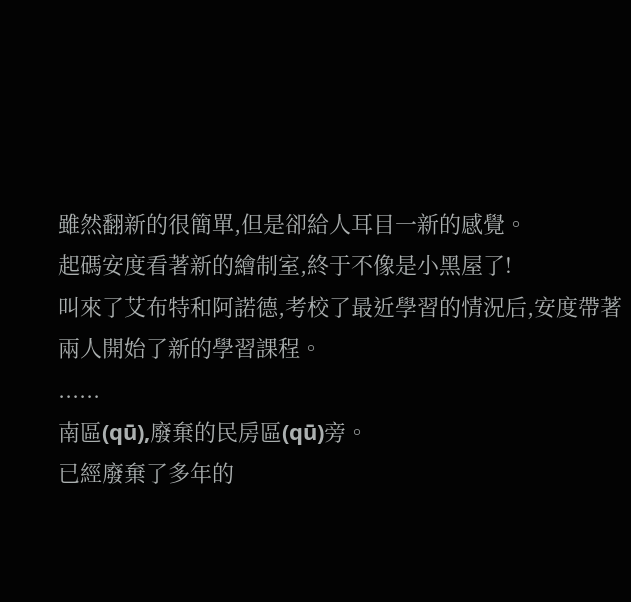雖然翻新的很簡單,但是卻給人耳目一新的感覺。
起碼安度看著新的繪制室,終于不像是小黑屋了!
叫來了艾布特和阿諾德,考校了最近學習的情況后,安度帶著兩人開始了新的學習課程。
......
南區(qū),廢棄的民房區(qū)旁。
已經廢棄了多年的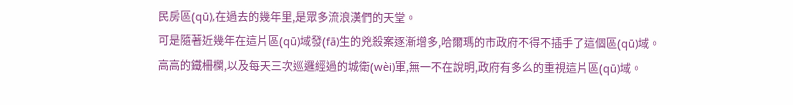民房區(qū),在過去的幾年里,是眾多流浪漢們的天堂。
可是隨著近幾年在這片區(qū)域發(fā)生的兇殺案逐漸增多,哈爾瑪的市政府不得不插手了這個區(qū)域。
高高的鐵柵欄,以及每天三次巡邏經過的城衛(wèi)軍,無一不在說明,政府有多么的重視這片區(qū)域。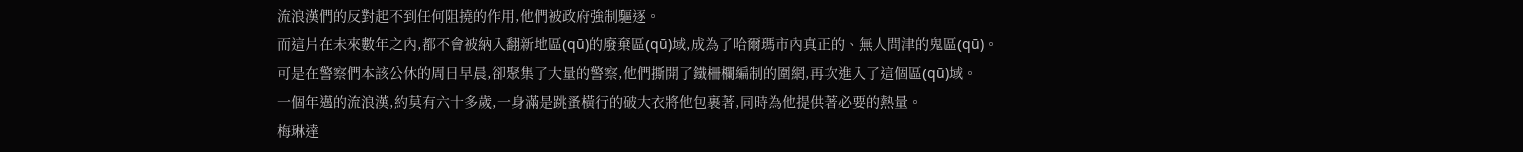流浪漢們的反對起不到任何阻撓的作用,他們被政府強制驅逐。
而這片在未來數年之內,都不會被納入翻新地區(qū)的廢棄區(qū)域,成為了哈爾瑪市內真正的、無人問津的鬼區(qū)。
可是在警察們本該公休的周日早晨,卻聚集了大量的警察,他們撕開了鐵柵欄編制的圍網,再次進入了這個區(qū)域。
一個年邁的流浪漢,約莫有六十多歲,一身滿是跳蚤橫行的破大衣將他包裹著,同時為他提供著必要的熱量。
梅琳達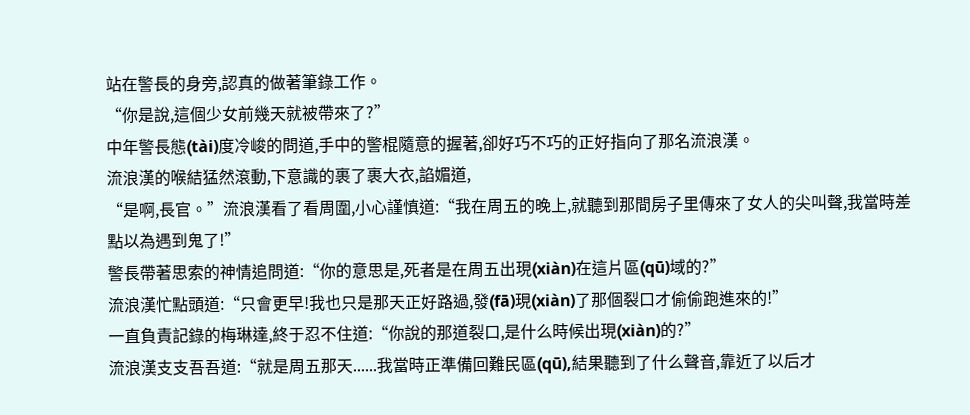站在警長的身旁,認真的做著筆錄工作。
“你是說,這個少女前幾天就被帶來了?”
中年警長態(tài)度冷峻的問道,手中的警棍隨意的握著,卻好巧不巧的正好指向了那名流浪漢。
流浪漢的喉結猛然滾動,下意識的裹了裹大衣,諂媚道,
“是啊,長官。”流浪漢看了看周圍,小心謹慎道:“我在周五的晚上,就聽到那間房子里傳來了女人的尖叫聲,我當時差點以為遇到鬼了!”
警長帶著思索的神情追問道:“你的意思是,死者是在周五出現(xiàn)在這片區(qū)域的?”
流浪漢忙點頭道:“只會更早!我也只是那天正好路過,發(fā)現(xiàn)了那個裂口才偷偷跑進來的!”
一直負責記錄的梅琳達,終于忍不住道:“你說的那道裂口,是什么時候出現(xiàn)的?”
流浪漢支支吾吾道:“就是周五那天......我當時正準備回難民區(qū),結果聽到了什么聲音,靠近了以后才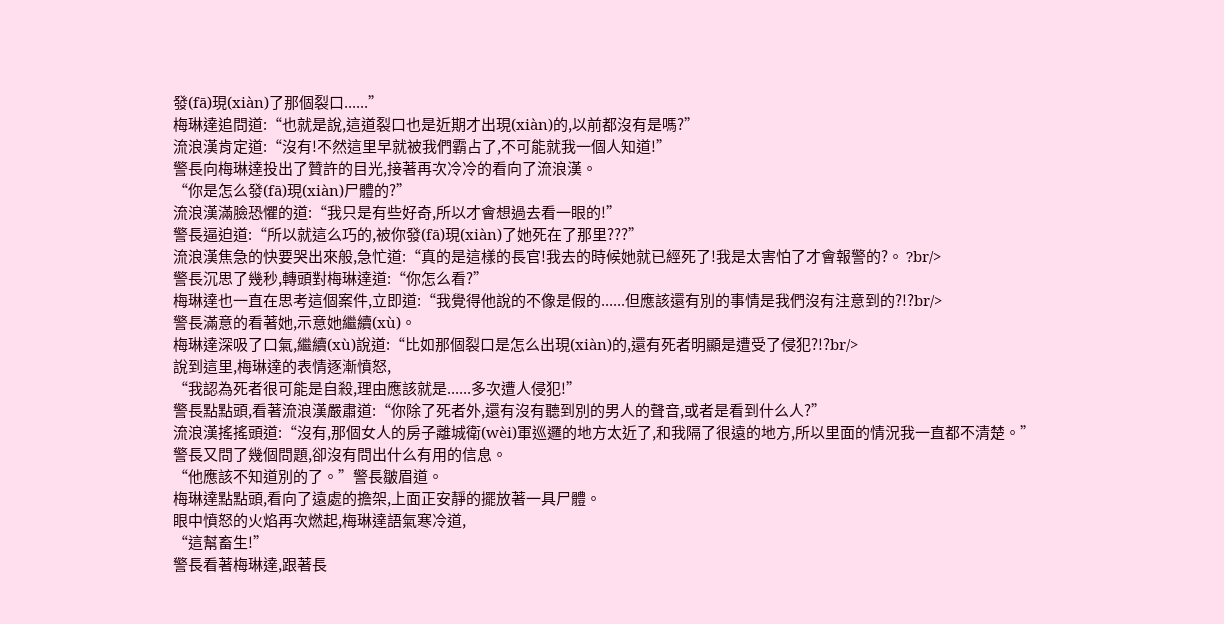發(fā)現(xiàn)了那個裂口......”
梅琳達追問道:“也就是說,這道裂口也是近期才出現(xiàn)的,以前都沒有是嗎?”
流浪漢肯定道:“沒有!不然這里早就被我們霸占了,不可能就我一個人知道!”
警長向梅琳達投出了贊許的目光,接著再次冷冷的看向了流浪漢。
“你是怎么發(fā)現(xiàn)尸體的?”
流浪漢滿臉恐懼的道:“我只是有些好奇,所以才會想過去看一眼的!”
警長逼迫道:“所以就這么巧的,被你發(fā)現(xiàn)了她死在了那里???”
流浪漢焦急的快要哭出來般,急忙道:“真的是這樣的長官!我去的時候她就已經死了!我是太害怕了才會報警的?。 ?br/>
警長沉思了幾秒,轉頭對梅琳達道:“你怎么看?”
梅琳達也一直在思考這個案件,立即道:“我覺得他說的不像是假的......但應該還有別的事情是我們沒有注意到的?!?br/>
警長滿意的看著她,示意她繼續(xù)。
梅琳達深吸了口氣,繼續(xù)說道:“比如那個裂口是怎么出現(xiàn)的,還有死者明顯是遭受了侵犯?!?br/>
說到這里,梅琳達的表情逐漸憤怒,
“我認為死者很可能是自殺,理由應該就是......多次遭人侵犯!”
警長點點頭,看著流浪漢嚴肅道:“你除了死者外,還有沒有聽到別的男人的聲音,或者是看到什么人?”
流浪漢搖搖頭道:“沒有,那個女人的房子離城衛(wèi)軍巡邏的地方太近了,和我隔了很遠的地方,所以里面的情況我一直都不清楚。”
警長又問了幾個問題,卻沒有問出什么有用的信息。
“他應該不知道別的了。”警長皺眉道。
梅琳達點點頭,看向了遠處的擔架,上面正安靜的擺放著一具尸體。
眼中憤怒的火焰再次燃起,梅琳達語氣寒冷道,
“這幫畜生!”
警長看著梅琳達,跟著長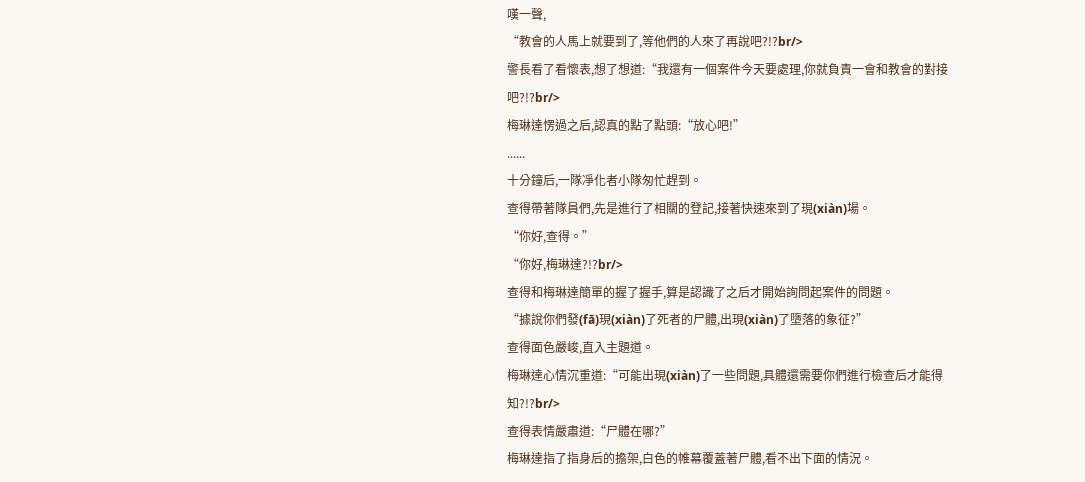嘆一聲,
“教會的人馬上就要到了,等他們的人來了再說吧?!?br/>
警長看了看懷表,想了想道:“我還有一個案件今天要處理,你就負責一會和教會的對接吧?!?br/>
梅琳達愣過之后,認真的點了點頭:“放心吧!”
......
十分鐘后,一隊凈化者小隊匆忙趕到。
查得帶著隊員們,先是進行了相關的登記,接著快速來到了現(xiàn)場。
“你好,查得。”
“你好,梅琳達?!?br/>
查得和梅琳達簡單的握了握手,算是認識了之后才開始詢問起案件的問題。
“據說你們發(fā)現(xiàn)了死者的尸體,出現(xiàn)了墮落的象征?”
查得面色嚴峻,直入主題道。
梅琳達心情沉重道:“可能出現(xiàn)了一些問題,具體還需要你們進行檢查后才能得知?!?br/>
查得表情嚴肅道:“尸體在哪?”
梅琳達指了指身后的擔架,白色的帷幕覆蓋著尸體,看不出下面的情況。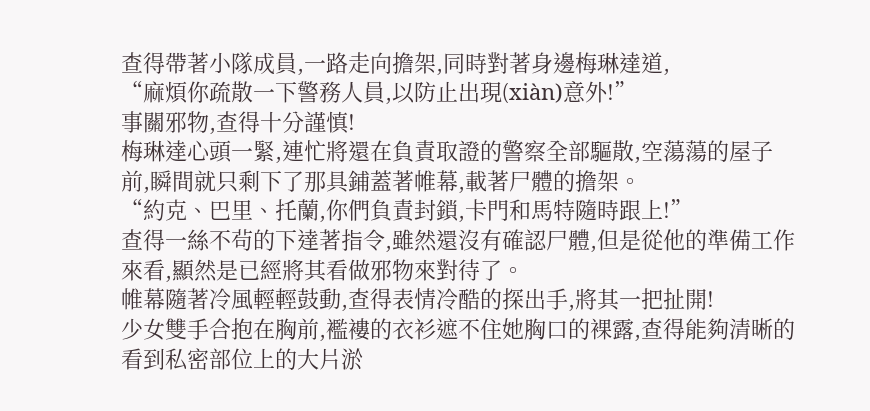查得帶著小隊成員,一路走向擔架,同時對著身邊梅琳達道,
“麻煩你疏散一下警務人員,以防止出現(xiàn)意外!”
事關邪物,查得十分謹慎!
梅琳達心頭一緊,連忙將還在負責取證的警察全部驅散,空蕩蕩的屋子前,瞬間就只剩下了那具鋪蓋著帷幕,載著尸體的擔架。
“約克、巴里、托蘭,你們負責封鎖,卡門和馬特隨時跟上!”
查得一絲不茍的下達著指令,雖然還沒有確認尸體,但是從他的準備工作來看,顯然是已經將其看做邪物來對待了。
帷幕隨著冷風輕輕鼓動,查得表情冷酷的探出手,將其一把扯開!
少女雙手合抱在胸前,襤褸的衣衫遮不住她胸口的裸露,查得能夠清晰的看到私密部位上的大片淤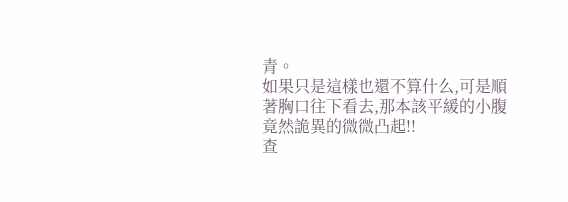青。
如果只是這樣也還不算什么,可是順著胸口往下看去,那本該平緩的小腹竟然詭異的微微凸起!!
查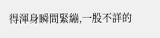得渾身瞬間緊繃,一股不詳的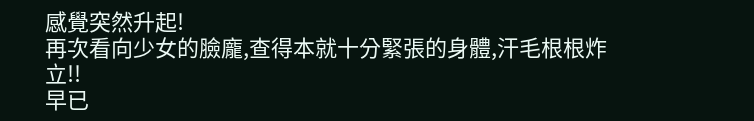感覺突然升起!
再次看向少女的臉龐,查得本就十分緊張的身體,汗毛根根炸立!!
早已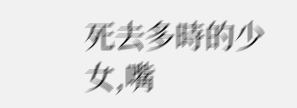死去多時的少女,嘴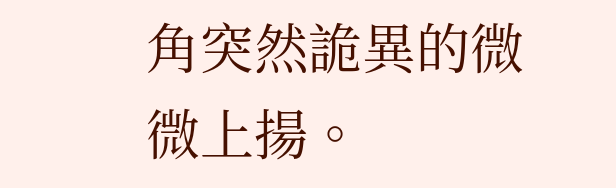角突然詭異的微微上揚。